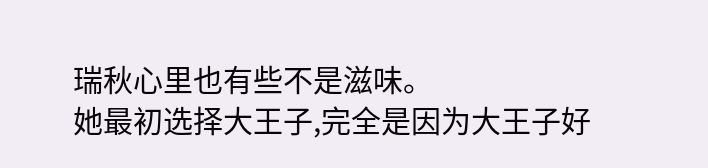瑞秋心里也有些不是滋味。
她最初选择大王子,完全是因为大王子好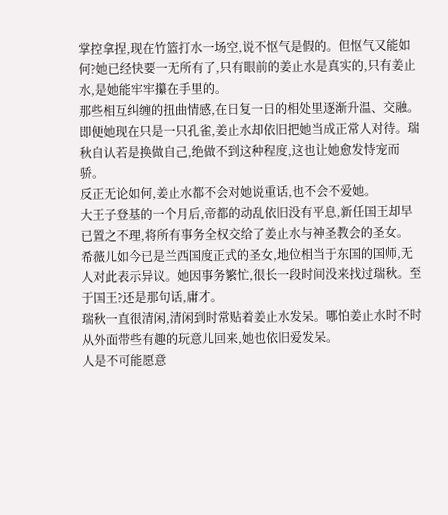掌控拿捏,现在竹篮打水一场空,说不怄气是假的。但怄气又能如何?她已经快要一无所有了,只有眼前的姜止水是真实的,只有姜止水,是她能牢牢攥在手里的。
那些相互纠缠的扭曲情感,在日复一日的相处里逐渐升温、交融。即便她现在只是一只孔雀,姜止水却依旧把她当成正常人对待。瑞秋自认若是换做自己,绝做不到这种程度,这也让她愈发恃宠而骄。
反正无论如何,姜止水都不会对她说重话,也不会不爱她。
大王子登基的一个月后,帝都的动乱依旧没有平息,新任国王却早已置之不理,将所有事务全权交给了姜止水与神圣教会的圣女。
希薇儿如今已是兰西国度正式的圣女,地位相当于东国的国师,无人对此表示异议。她因事务繁忙,很长一段时间没来找过瑞秋。至于国王?还是那句话,庸才。
瑞秋一直很清闲,清闲到时常贴着姜止水发呆。哪怕姜止水时不时从外面带些有趣的玩意儿回来,她也依旧爱发呆。
人是不可能愿意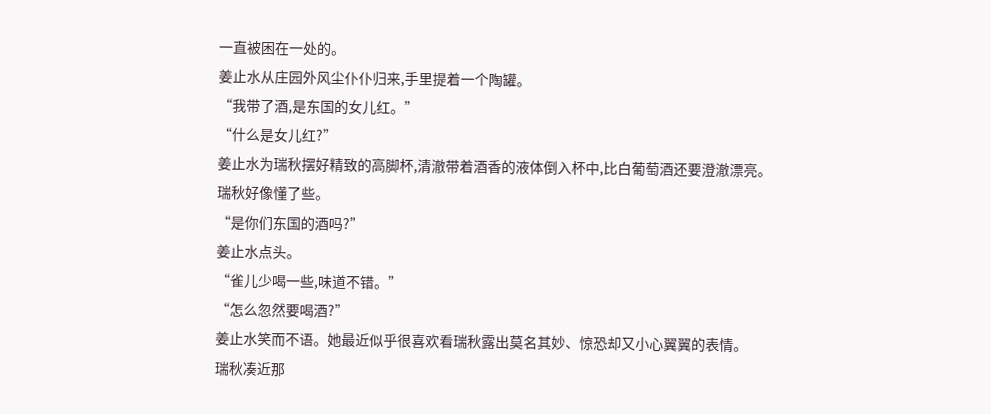一直被困在一处的。
姜止水从庄园外风尘仆仆归来,手里提着一个陶罐。
“我带了酒,是东国的女儿红。”
“什么是女儿红?”
姜止水为瑞秋摆好精致的高脚杯,清澈带着酒香的液体倒入杯中,比白葡萄酒还要澄澈漂亮。
瑞秋好像懂了些。
“是你们东国的酒吗?”
姜止水点头。
“雀儿少喝一些,味道不错。”
“怎么忽然要喝酒?”
姜止水笑而不语。她最近似乎很喜欢看瑞秋露出莫名其妙、惊恐却又小心翼翼的表情。
瑞秋凑近那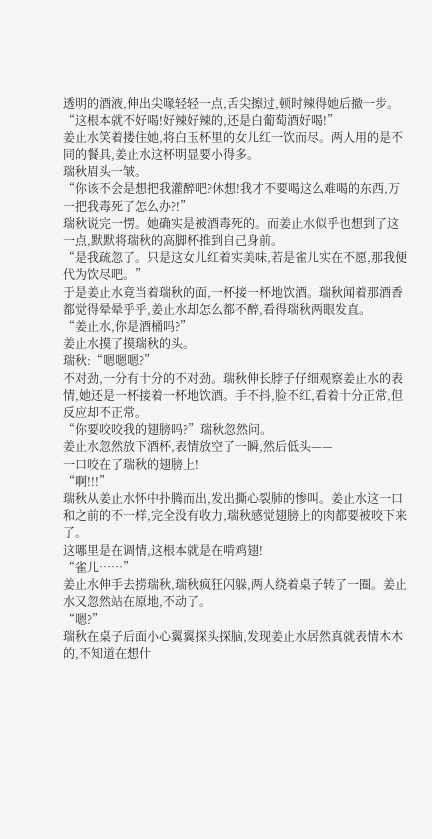透明的酒液,伸出尖喙轻轻一点,舌尖擦过,顿时辣得她后撤一步。
“这根本就不好喝!好辣好辣的,还是白葡萄酒好喝!”
姜止水笑着搂住她,将白玉杯里的女儿红一饮而尽。两人用的是不同的餐具,姜止水这杯明显要小得多。
瑞秋眉头一皱。
“你该不会是想把我灌醉吧?休想!我才不要喝这么难喝的东西,万一把我毒死了怎么办?!”
瑞秋说完一愣。她确实是被酒毒死的。而姜止水似乎也想到了这一点,默默将瑞秋的高脚杯推到自己身前。
“是我疏忽了。只是这女儿红着实美味,若是雀儿实在不愿,那我便代为饮尽吧。”
于是姜止水竟当着瑞秋的面,一杯接一杯地饮酒。瑞秋闻着那酒香都觉得晕晕乎乎,姜止水却怎么都不醉,看得瑞秋两眼发直。
“姜止水,你是酒桶吗?”
姜止水摸了摸瑞秋的头。
瑞秋:“嗯嗯嗯?”
不对劲,一分有十分的不对劲。瑞秋伸长脖子仔细观察姜止水的表情,她还是一杯接着一杯地饮酒。手不抖,脸不红,看着十分正常,但反应却不正常。
“你要咬咬我的翅膀吗?”瑞秋忽然问。
姜止水忽然放下酒杯,表情放空了一瞬,然后低头——
一口咬在了瑞秋的翅膀上!
“啊!!!”
瑞秋从姜止水怀中扑腾而出,发出撕心裂肺的惨叫。姜止水这一口和之前的不一样,完全没有收力,瑞秋感觉翅膀上的肉都要被咬下来了。
这哪里是在调情,这根本就是在啃鸡翅!
“雀儿……”
姜止水伸手去捞瑞秋,瑞秋疯狂闪躲,两人绕着桌子转了一圈。姜止水又忽然站在原地,不动了。
“嗯?”
瑞秋在桌子后面小心翼翼探头探脑,发现姜止水居然真就表情木木的,不知道在想什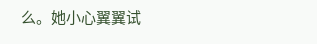么。她小心翼翼试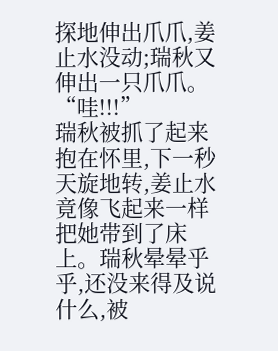探地伸出爪爪,姜止水没动;瑞秋又伸出一只爪爪。
“哇!!!”
瑞秋被抓了起来抱在怀里,下一秒天旋地转,姜止水竟像飞起来一样把她带到了床上。瑞秋晕晕乎乎,还没来得及说什么,被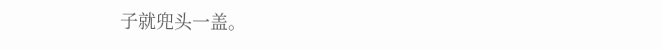子就兜头一盖。